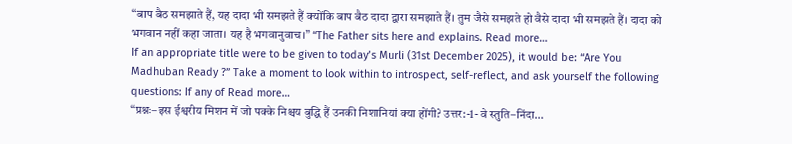“बाप बैठ समझाते हैं, यह दादा भी समझते हैं क्योंकि बाप बैठ दादा द्वारा समझाते हैं। तुम जैसे समझते हो वैसे दादा भी समझते हैं। दादा को भगवान नहीं कहा जाता। यह है भगवानुवाच।” “The Father sits here and explains. Read more…
If an appropriate title were to be given to today’s Murli (31st December 2025), it would be: “Are You Madhuban Ready ?” Take a moment to look within to introspect, self-reflect, and ask yourself the following questions: If any of Read more…
“प्रश्नः–इस ईश्वरीय मिशन में जो पक्के निश्चय बुद्धि हैं उनकी निशानियां क्या होंगी? उत्तर:-1- वे स्तुति–निंदा…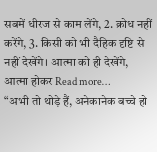सबमें धीरज से काम लेंगे, 2. क्रोध नहीं करेंगे, 3. किसी को भी दैहिक दृष्टि से नहीं देखेंगे। आत्मा को ही देखेंगे, आत्मा होकर Read more…
“अभी तो थोड़े हैं, अनेकानेक बच्चे हो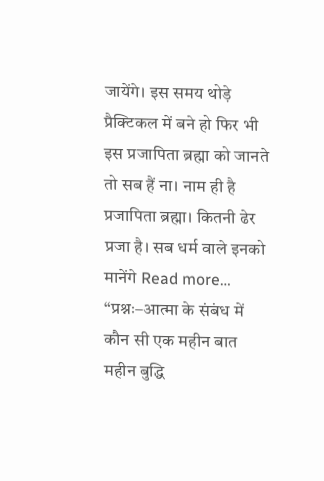जायेंगे। इस समय थोड़े प्रैक्टिकल में बने हो फिर भी इस प्रजापिता ब्रह्मा को जानते तो सब हैं ना। नाम ही है प्रजापिता ब्रह्मा। कितनी ढेर प्रजा है। सब धर्म वाले इनको मानेंगे Read more…
“प्रश्नः–आत्मा के संबंध में कौन सी एक महीन बात महीन बुद्धि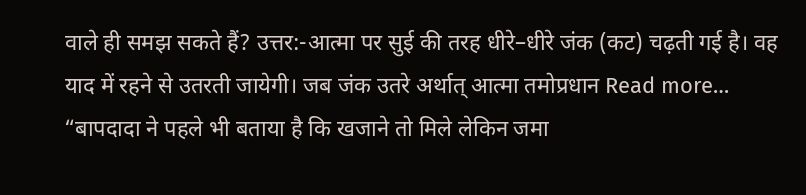वाले ही समझ सकते हैं? उत्तर:-आत्मा पर सुई की तरह धीरे–धीरे जंक (कट) चढ़ती गई है। वह याद में रहने से उतरती जायेगी। जब जंक उतरे अर्थात् आत्मा तमोप्रधान Read more…
“बापदादा ने पहले भी बताया है कि खजाने तो मिले लेकिन जमा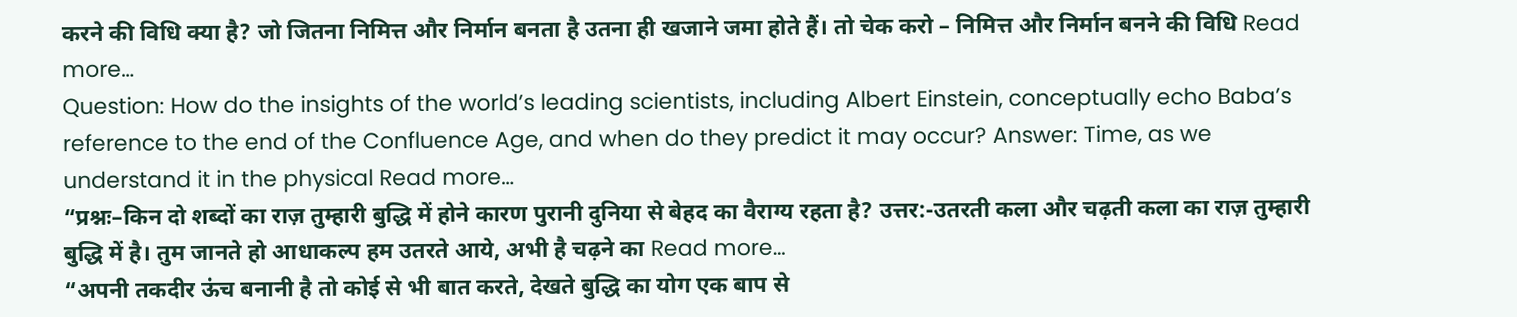करने की विधि क्या है? जो जितना निमित्त और निर्मान बनता है उतना ही खजाने जमा होते हैं। तो चेक करो – निमित्त और निर्मान बनने की विधि Read more…
Question: How do the insights of the world’s leading scientists, including Albert Einstein, conceptually echo Baba’s reference to the end of the Confluence Age, and when do they predict it may occur? Answer: Time, as we understand it in the physical Read more…
“प्रश्नः–किन दो शब्दों का राज़ तुम्हारी बुद्धि में होने कारण पुरानी दुनिया से बेहद का वैराग्य रहता है? उत्तर:-उतरती कला और चढ़ती कला का राज़ तुम्हारी बुद्धि में है। तुम जानते हो आधाकल्प हम उतरते आये, अभी है चढ़ने का Read more…
“अपनी तकदीर ऊंच बनानी है तो कोई से भी बात करते, देखते बुद्धि का योग एक बाप से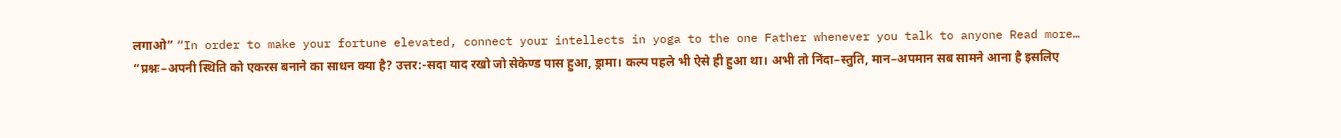लगाओ” “In order to make your fortune elevated, connect your intellects in yoga to the one Father whenever you talk to anyone Read more…
“प्रश्नः–अपनी स्थिति को एकरस बनाने का साधन क्या है? उत्तर:-सदा याद रखो जो सेकेण्ड पास हुआ, ड्रामा। कल्प पहले भी ऐसे ही हुआ था। अभी तो निंदा–स्तुति, मान–अपमान सब सामने आना है इसलिए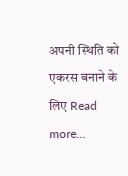अपनी स्थिति को एकरस बनाने के लिए Read more…